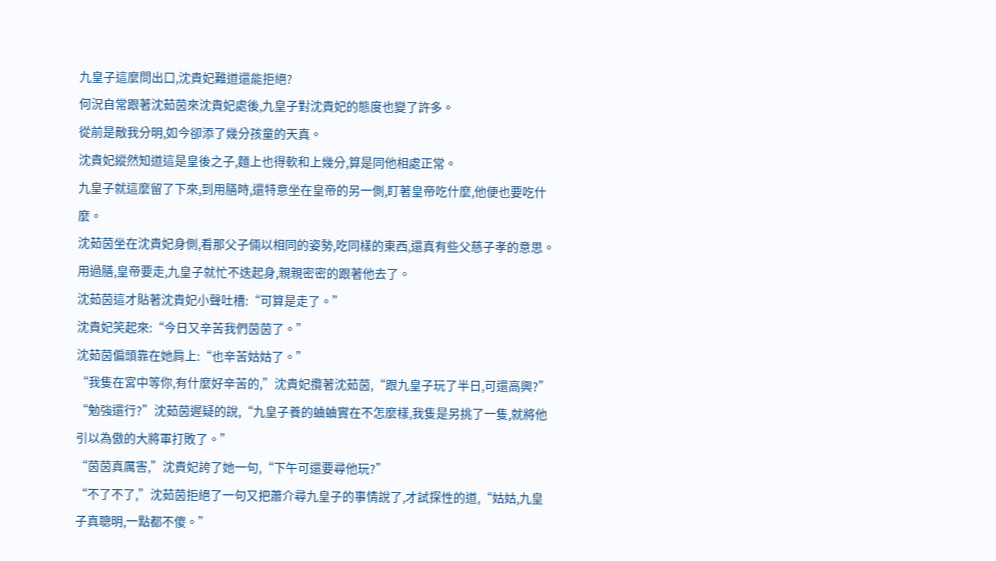九皇子這麼問出口,沈貴妃難道還能拒絕?
何況自常跟著沈茹茵來沈貴妃處後,九皇子對沈貴妃的態度也變了許多。
從前是敵我分明,如今卻添了幾分孩童的天真。
沈貴妃縱然知道這是皇後之子,麵上也得軟和上幾分,算是同他相處正常。
九皇子就這麼留了下來,到用膳時,還特意坐在皇帝的另一側,盯著皇帝吃什麼,他便也要吃什麼。
沈茹茵坐在沈貴妃身側,看那父子倆以相同的姿勢,吃同樣的東西,還真有些父慈子孝的意思。
用過膳,皇帝要走,九皇子就忙不迭起身,親親密密的跟著他去了。
沈茹茵這才貼著沈貴妃小聲吐槽:“可算是走了。”
沈貴妃笑起來:“今日又辛苦我們茵茵了。”
沈茹茵偏頭靠在她肩上:“也辛苦姑姑了。”
“我隻在宮中等你,有什麼好辛苦的,”沈貴妃攬著沈茹茵,“跟九皇子玩了半日,可還高興?”
“勉強還行?”沈茹茵遲疑的說,“九皇子養的蛐蛐實在不怎麼樣,我隻是另挑了一隻,就將他引以為傲的大將軍打敗了。”
“茵茵真厲害,”沈貴妃誇了她一句,“下午可還要尋他玩?”
“不了不了,”沈茹茵拒絕了一句又把蕭介尋九皇子的事情說了,才試探性的道,“姑姑,九皇子真聰明,一點都不傻。”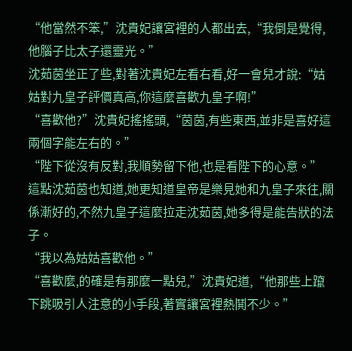“他當然不笨,”沈貴妃讓宮裡的人都出去,“我倒是覺得,他腦子比太子還靈光。”
沈茹茵坐正了些,對著沈貴妃左看右看,好一會兒才說:“姑姑對九皇子評價真高,你這麼喜歡九皇子啊!”
“喜歡他?”沈貴妃搖搖頭,“茵茵,有些東西,並非是喜好這兩個字能左右的。”
“陛下從沒有反對,我順勢留下他,也是看陛下的心意。”
這點沈茹茵也知道,她更知道皇帝是樂見她和九皇子來往,關係漸好的,不然九皇子這麼拉走沈茹茵,她多得是能告狀的法子。
“我以為姑姑喜歡他。”
“喜歡麼,的確是有那麼一點兒,”沈貴妃道,“他那些上躥下跳吸引人注意的小手段,著實讓宮裡熱鬨不少。”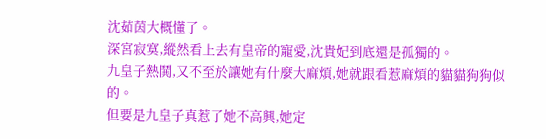沈茹茵大概懂了。
深宮寂寞,縱然看上去有皇帝的寵愛,沈貴妃到底還是孤獨的。
九皇子熱鬨,又不至於讓她有什麼大麻煩,她就跟看惹麻煩的貓貓狗狗似的。
但要是九皇子真惹了她不高興,她定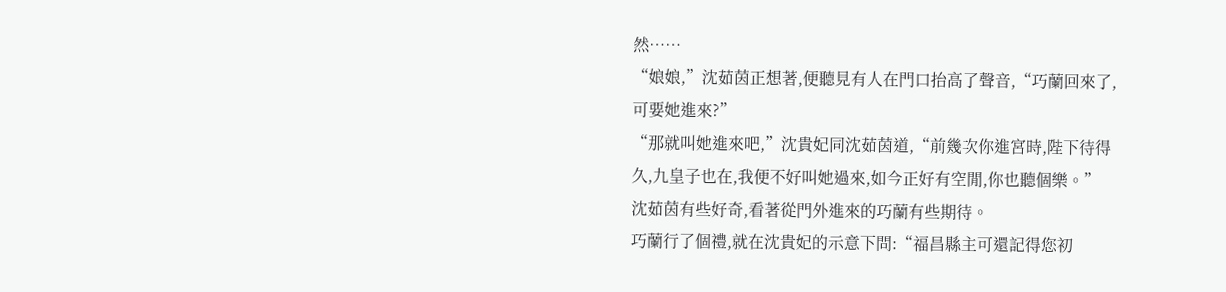然……
“娘娘,”沈茹茵正想著,便聽見有人在門口抬高了聲音,“巧蘭回來了,可要她進來?”
“那就叫她進來吧,”沈貴妃同沈茹茵道,“前幾次你進宮時,陛下待得久,九皇子也在,我便不好叫她過來,如今正好有空閒,你也聽個樂。”
沈茹茵有些好奇,看著從門外進來的巧蘭有些期待。
巧蘭行了個禮,就在沈貴妃的示意下問:“福昌縣主可還記得您初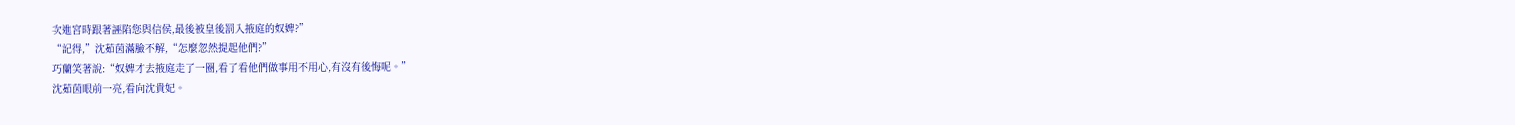次進宮時跟著誣陷您與信侯,最後被皇後罰入掖庭的奴婢?”
“記得,”沈茹茵滿臉不解,“怎麼忽然提起他們?”
巧蘭笑著說:“奴婢才去掖庭走了一圈,看了看他們做事用不用心,有沒有後悔呢。”
沈茹茵眼前一亮,看向沈貴妃。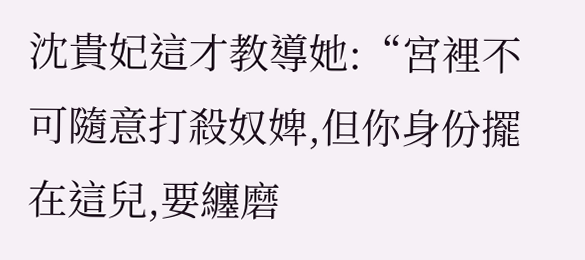沈貴妃這才教導她:“宮裡不可隨意打殺奴婢,但你身份擺在這兒,要纏磨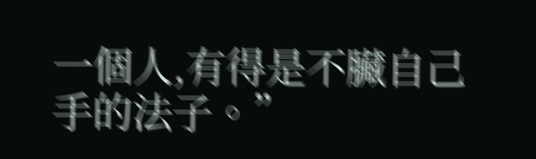一個人,有得是不臟自己手的法子。”